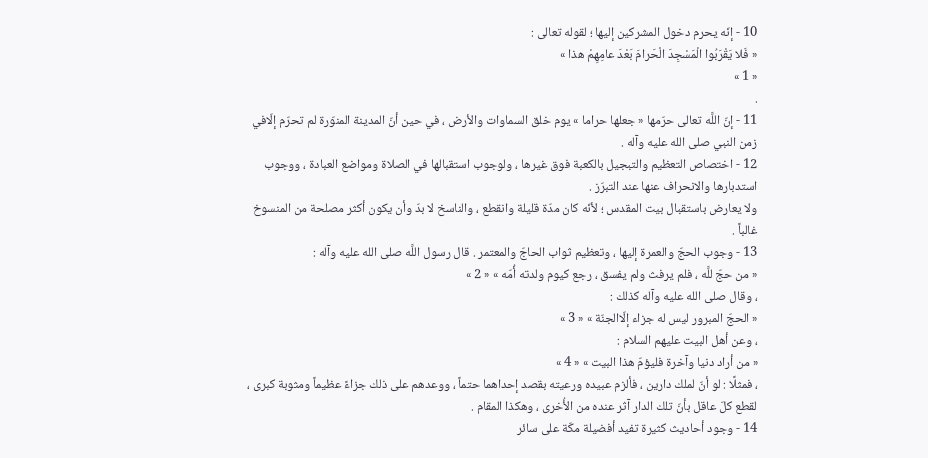10 - إنّه يحرم دخول المشركين إليها ؛ لقوله تعالى :
« فَلا يَقْرَبُوا الْمَسْجِدَ الْحَرامَ بَعْدَ عامِهِمْ هذا »
« 1 »
.
11 - إنّ اللَّه تعالى حرّمها « جعلها حراما » يوم خلق السماوات والأرض ، في حين أنّ المدينة المنوّرة لم تحرّم إلّافي زمن النبي صلى الله عليه وآله .
12 - اختصاص التعظيم والتبجيل بالكعبة فوق غيرها ، ولوجوب استقبالها في الصلاة ومواضع العبادة ، ووجوب استدبارها والانحراف عنها عند التبرّز .
ولا يعارض باستقبال بيت المقدس ؛ لأنّه كان مدّة قليلة وانقطع ، والناسخ لا بدّ وأن يكون أكثر مصلحة من المنسوخ غالباً .
13 - وجوب الحجّ والعمرة إليها ، وتعظيم ثواب الحاجّ والمعتمر . قال رسول اللَّه صلى الله عليه وآله :
« من حجّ للَّه ، فلم يرفث ولم يفسق ، رجع كيوم ولدته أُمّه » « 2 »
، وقال صلى الله عليه وآله كذلك :
« الحجّ المبرور ليس له جزاء إلّاالجنّة » « 3 »
، وعن أهل البيت عليهم السلام :
« من أراد دنيا وآخرة فليؤمّ هذا البيت » « 4 »
، فمثلًا : لو أنّ لملك دارين ، فألزم عبيده ورعيته بقصد إحداهما حتماً ، ووعدهم على ذلك جزاءً عظيماً ومثوبة كبرى ، لقطع كلّ عاقل بأنّ تلك الدار آثر عنده من الأُخرى ، وهكذا المقام .
14 - وجود أحاديث كثيرة تفيد أفضيلة مكّة على سائر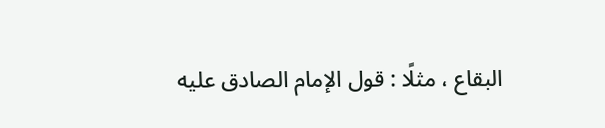البقاع ، مثلًا : قول الإمام الصادق عليه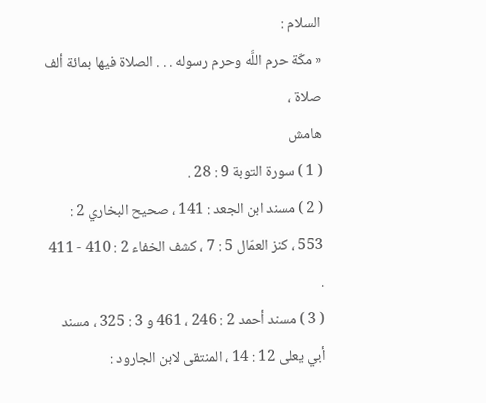السلام :
« مكّة حرم اللَّه وحرم رسوله . . . الصلاة فيها بمائة ألف صلاة ،
هامش
( 1 ) سورة التوبة 9 : 28 .
( 2 ) مسند ابن الجعد : 141 ، صحيح البخاري 2 : 553 ، كنز العمّال 5 : 7 ، كشف الخفاء 2 : 410 - 411 .
( 3 ) مسند أحمد 2 : 246 ، 461 و 3 : 325 ، مسند أبي يعلى 12 : 14 ، المنتقى لابن الجارود :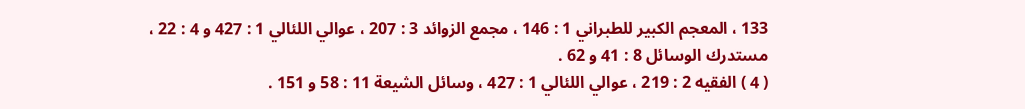133 ، المعجم الكبير للطبراني 1 : 146 ، مجمع الزوائد 3 : 207 ، عوالي اللئالي 1 : 427 و 4 : 22 ، مستدرك الوسائل 8 : 41 و 62 .
( 4 ) الفقيه 2 : 219 ، عوالي اللئالي 1 : 427 ، وسائل الشيعة 11 : 58 و 151 .